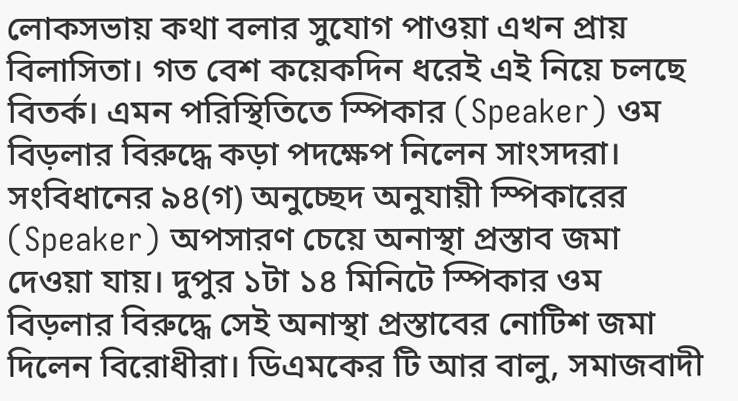লোকসভায় কথা বলার সুযোগ পাওয়া এখন প্রায় বিলাসিতা। গত বেশ কয়েকদিন ধরেই এই নিয়ে চলছে বিতর্ক। এমন পরিস্থিতিতে স্পিকার (Speaker) ওম বিড়লার বিরুদ্ধে কড়া পদক্ষেপ নিলেন সাংসদরা।
সংবিধানের ৯৪(গ) অনুচ্ছেদ অনুযায়ী স্পিকারের (Speaker) অপসারণ চেয়ে অনাস্থা প্রস্তাব জমা দেওয়া যায়। দুপুর ১টা ১৪ মিনিটে স্পিকার ওম বিড়লার বিরুদ্ধে সেই অনাস্থা প্রস্তাবের নোটিশ জমা দিলেন বিরোধীরা। ডিএমকের টি আর বালু, সমাজবাদী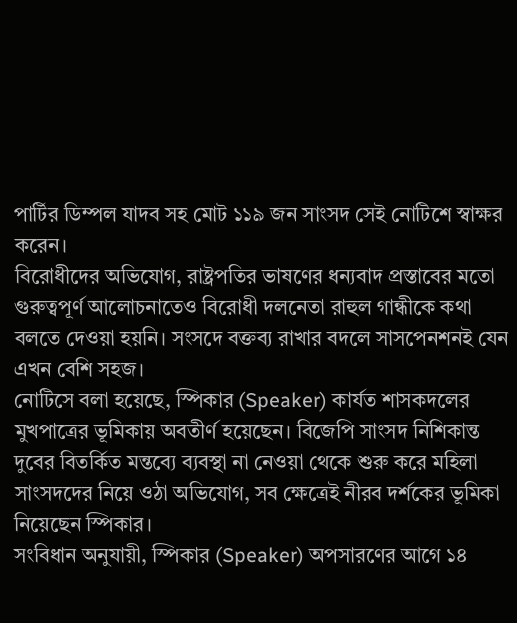পার্টির ডিম্পল যাদব সহ মোট ১১৯ জন সাংসদ সেই নোটিশে স্বাক্ষর করেন।
বিরোধীদের অভিযোগ, রাষ্ট্রপতির ভাষণের ধন্যবাদ প্রস্তাবের মতো গুরুত্বপূর্ণ আলোচনাতেও বিরোধী দলনেতা রাহুল গান্ধীকে কথা বলতে দেওয়া হয়নি। সংসদে বক্তব্য রাখার বদলে সাসপেনশনই যেন এখন বেশি সহজ।
নোটিসে বলা হয়েছে, স্পিকার (Speaker) কার্যত শাসকদলের মুখপাত্রের ভূমিকায় অবতীর্ণ হয়েছেন। বিজেপি সাংসদ নিশিকান্ত দুবের বিতর্কিত মন্তব্যে ব্যবস্থা না নেওয়া থেকে শুরু করে মহিলা সাংসদদের নিয়ে ওঠা অভিযোগ, সব ক্ষেত্রেই নীরব দর্শকের ভূমিকা নিয়েছেন স্পিকার।
সংবিধান অনুযায়ী, স্পিকার (Speaker) অপসারণের আগে ১৪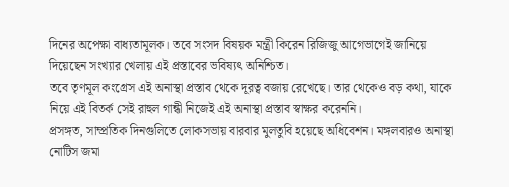দিনের অপেক্ষা বাধ্যতামূলক। তবে সংসদ বিষয়ক মন্ত্রী কিরেন রিজিজু আগেভাগেই জানিয়ে দিয়েছেন সংখ্যার খেলায় এই প্রস্তাবের ভবিষ্যৎ অনিশ্চিত।
তবে তৃণমূল কংগ্রেস এই অনাস্থা প্রস্তাব থেকে দূরত্ব বজায় রেখেছে। তার থেকেও বড় কথা, যাকে নিয়ে এই বিতর্ক সেই রাহুল গান্ধী নিজেই এই অনাস্থা প্রস্তাব স্বাক্ষর করেননি।
প্রসঙ্গত, সাম্প্রতিক দিনগুলিতে লোকসভায় বারবার মুলতুবি হয়েছে অধিবেশন। মঙ্গলবারও অনাস্থা নোটিস জমা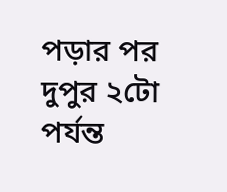পড়ার পর দুপুর ২টো পর্যন্ত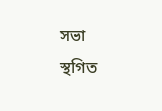সভা স্থগিত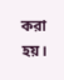করা হয়।